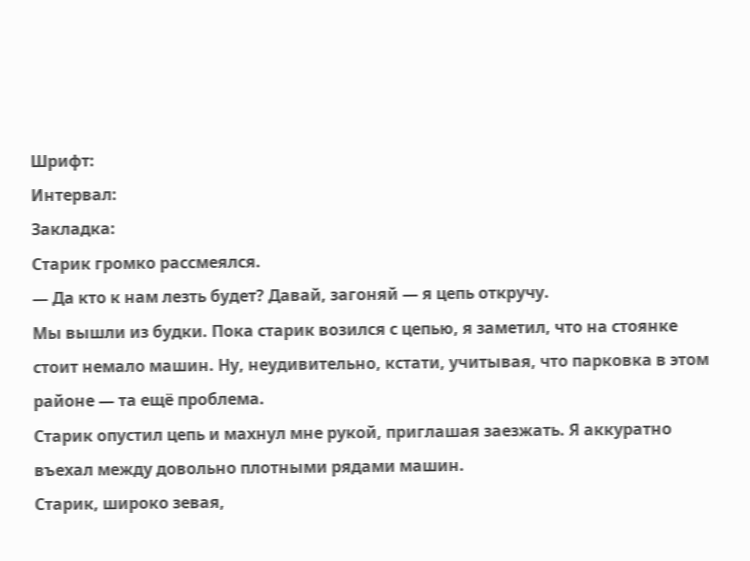Шрифт:
Интервал:
Закладка:
Старик громко рассмеялся.
— Да кто к нам лезть будет? Давай, загоняй — я цепь откручу.
Мы вышли из будки. Пока старик возился с цепью, я заметил, что на стоянке стоит немало машин. Ну, неудивительно, кстати, учитывая, что парковка в этом районе — та ещё проблема.
Старик опустил цепь и махнул мне рукой, приглашая заезжать. Я аккуратно въехал между довольно плотными рядами машин.
Старик, широко зевая,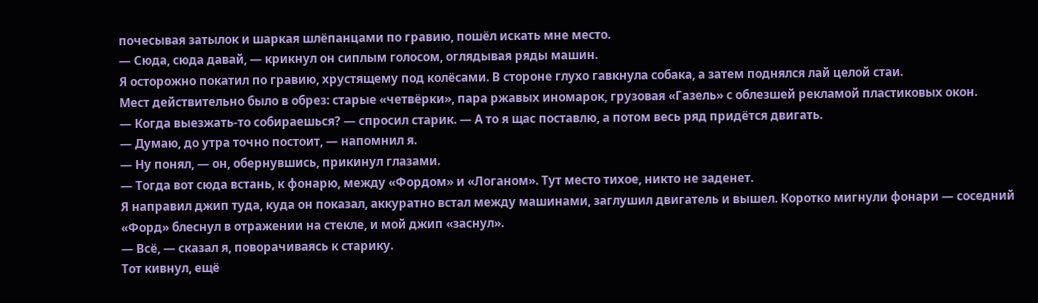почесывая затылок и шаркая шлёпанцами по гравию, пошёл искать мне место.
— Сюда, сюда давай, — крикнул он сиплым голосом, оглядывая ряды машин.
Я осторожно покатил по гравию, хрустящему под колёсами. В стороне глухо гавкнула собака, а затем поднялся лай целой стаи.
Мест действительно было в обрез: старые «четвёрки», пара ржавых иномарок, грузовая «Газель» с облезшей рекламой пластиковых окон.
— Когда выезжать-то собираешься? — спросил старик. — А то я щас поставлю, а потом весь ряд придётся двигать.
— Думаю, до утра точно постоит, — напомнил я.
— Ну понял, — он, обернувшись, прикинул глазами.
— Тогда вот сюда встань, к фонарю, между «Фордом» и «Логаном». Тут место тихое, никто не заденет.
Я направил джип туда, куда он показал, аккуратно встал между машинами, заглушил двигатель и вышел. Коротко мигнули фонари — соседний «Форд» блеснул в отражении на стекле, и мой джип «заснул».
— Всё, — сказал я, поворачиваясь к старику.
Тот кивнул, ещё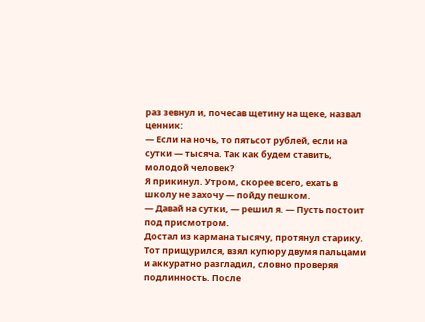раз зевнул и, почесав щетину на щеке, назвал ценник:
— Если на ночь, то пятьсот рублей, если на сутки — тысяча. Так как будем ставить, молодой человек?
Я прикинул. Утром, скорее всего, ехать в школу не захочу — пойду пешком.
— Давай на сутки, — решил я. — Пусть постоит под присмотром.
Достал из кармана тысячу, протянул старику. Тот прищурился, взял купюру двумя пальцами и аккуратно разгладил, словно проверяя подлинность. После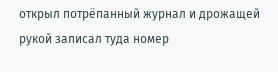открыл потрёпанный журнал и дрожащей рукой записал туда номер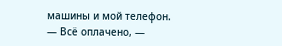машины и мой телефон.
— Всё оплачено, —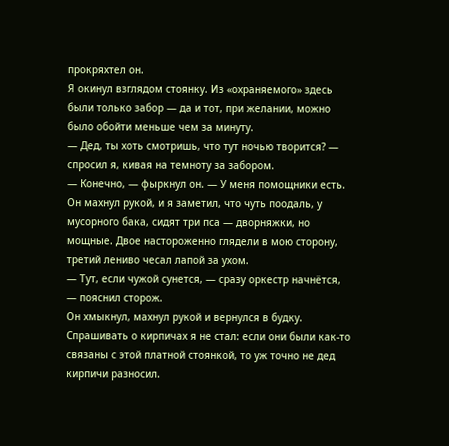прокряхтел он.
Я окинул взглядом стоянку. Из «охраняемого» здесь были только забор — да и тот, при желании, можно было обойти меньше чем за минуту.
— Дед, ты хоть смотришь, что тут ночью творится? — спросил я, кивая на темноту за забором.
— Конечно, — фыркнул он. — У меня помощники есть.
Он махнул рукой, и я заметил, что чуть поодаль, у мусорного бака, сидят три пса — дворняжки, но мощные. Двое настороженно глядели в мою сторону, третий лениво чесал лапой за ухом.
— Тут, если чужой сунется, — сразу оркестр начнётся, — пояснил сторож.
Он хмыкнул, махнул рукой и вернулся в будку. Спрашивать о кирпичах я не стал: если они были как-то связаны с этой платной стоянкой, то уж точно не дед кирпичи разносил.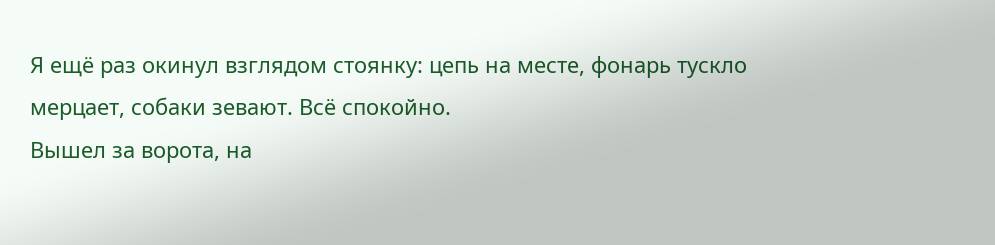Я ещё раз окинул взглядом стоянку: цепь на месте, фонарь тускло мерцает, собаки зевают. Всё спокойно.
Вышел за ворота, на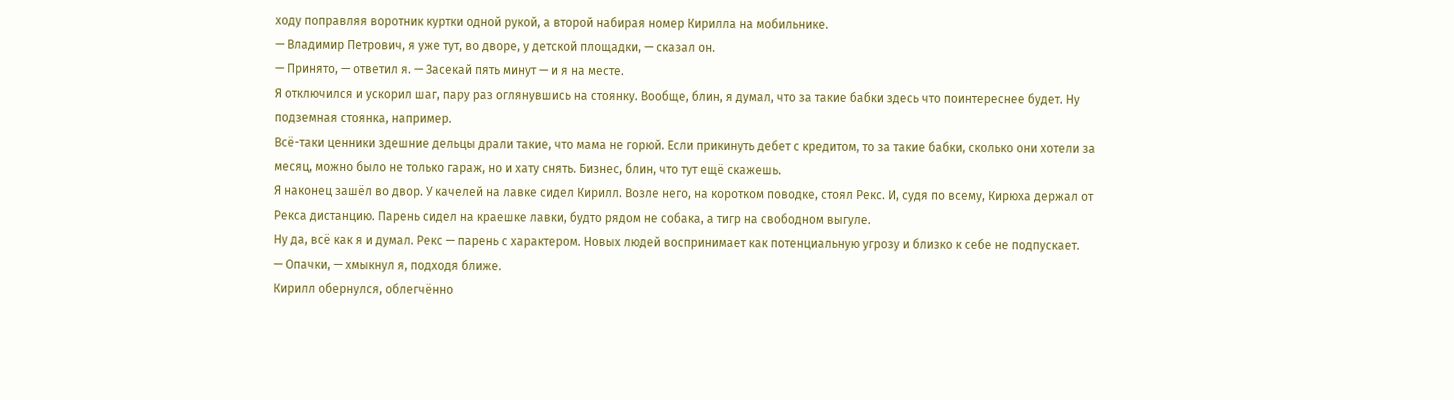ходу поправляя воротник куртки одной рукой, а второй набирая номер Кирилла на мобильнике.
— Владимир Петрович, я уже тут, во дворе, у детской площадки, — сказал он.
— Принято, — ответил я. — Засекай пять минут — и я на месте.
Я отключился и ускорил шаг, пару раз оглянувшись на стоянку. Вообще, блин, я думал, что за такие бабки здесь что поинтереснее будет. Ну подземная стоянка, например.
Всё-таки ценники здешние дельцы драли такие, что мама не горюй. Если прикинуть дебет с кредитом, то за такие бабки, сколько они хотели за месяц, можно было не только гараж, но и хату снять. Бизнес, блин, что тут ещё скажешь.
Я наконец зашёл во двор. У качелей на лавке сидел Кирилл. Возле него, на коротком поводке, стоял Рекс. И, судя по всему, Кирюха держал от Рекса дистанцию. Парень сидел на краешке лавки, будто рядом не собака, а тигр на свободном выгуле.
Ну да, всё как я и думал. Рекс — парень с характером. Новых людей воспринимает как потенциальную угрозу и близко к себе не подпускает.
— Опачки, — хмыкнул я, подходя ближе.
Кирилл обернулся, облегчённо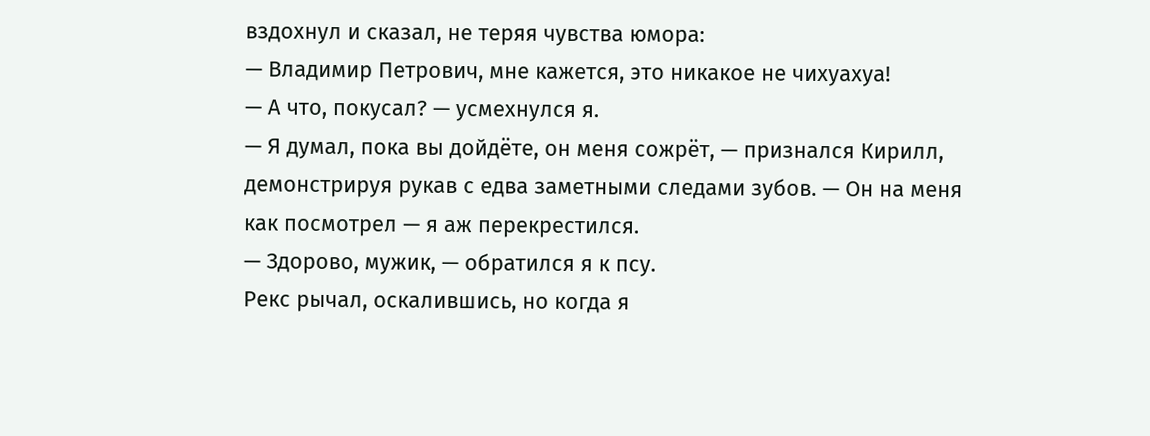вздохнул и сказал, не теряя чувства юмора:
— Владимир Петрович, мне кажется, это никакое не чихуахуа!
— А что, покусал? — усмехнулся я.
— Я думал, пока вы дойдёте, он меня сожрёт, — признался Кирилл, демонстрируя рукав с едва заметными следами зубов. — Он на меня как посмотрел — я аж перекрестился.
— Здорово, мужик, — обратился я к псу.
Рекс рычал, оскалившись, но когда я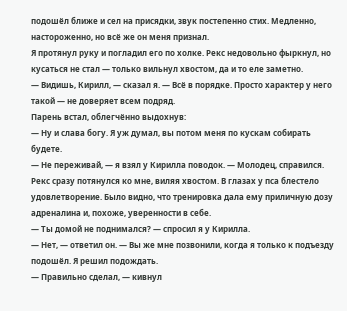подошёл ближе и сел на присядки, звук постепенно стих. Медленно, настороженно, но всё же он меня признал.
Я протянул руку и погладил его по холке. Рекс недовольно фыркнул, но кусаться не стал — только вильнул хвостом, да и то еле заметно.
— Видишь, Кирилл, — сказал я. — Всё в порядке. Просто характер у него такой — не доверяет всем подряд.
Парень встал, облегчённо выдохнув:
— Ну и слава богу. Я уж думал, вы потом меня по кускам собирать будете.
— Не переживай, — я взял у Кирилла поводок. — Молодец, справился.
Рекс сразу потянулся ко мне, виляя хвостом. В глазах у пса блестело удовлетворение. Было видно, что тренировка дала ему приличную дозу адреналина и, похоже, уверенности в себе.
— Ты домой не поднимался? — спросил я у Кирилла.
— Нет, — ответил он. — Вы же мне позвонили, когда я только к подъезду подошёл. Я решил подождать.
— Правильно сделал, — кивнул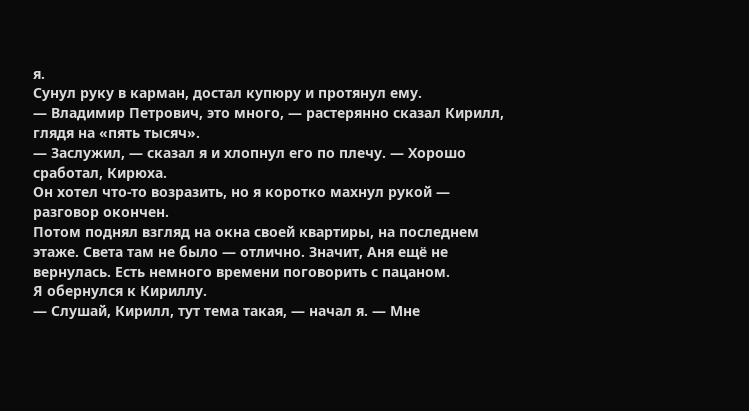я.
Сунул руку в карман, достал купюру и протянул ему.
— Владимир Петрович, это много, — растерянно сказал Кирилл, глядя на «пять тысяч».
— Заслужил, — сказал я и хлопнул его по плечу. — Хорошо сработал, Кирюха.
Он хотел что-то возразить, но я коротко махнул рукой — разговор окончен.
Потом поднял взгляд на окна своей квартиры, на последнем этаже. Света там не было — отлично. Значит, Аня ещё не вернулась. Есть немного времени поговорить с пацаном.
Я обернулся к Кириллу.
— Слушай, Кирилл, тут тема такая, — начал я. — Мне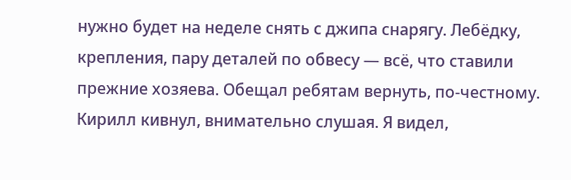нужно будет на неделе снять с джипа снарягу. Лебёдку, крепления, пару деталей по обвесу — всё, что ставили прежние хозяева. Обещал ребятам вернуть, по-честному.
Кирилл кивнул, внимательно слушая. Я видел,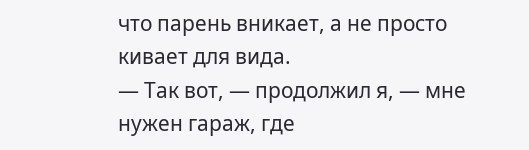что парень вникает, а не просто кивает для вида.
— Так вот, — продолжил я, — мне нужен гараж, где